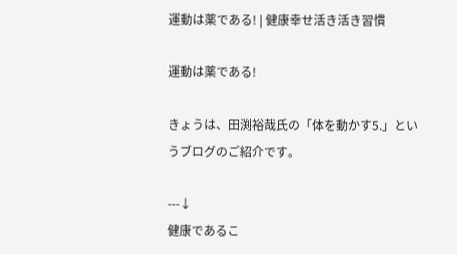運動は薬である! | 健康幸せ活き活き習慣

運動は薬である!

きょうは、田渕裕哉氏の「体を動かす5.」というブログのご紹介です。

---↓
健康であるこ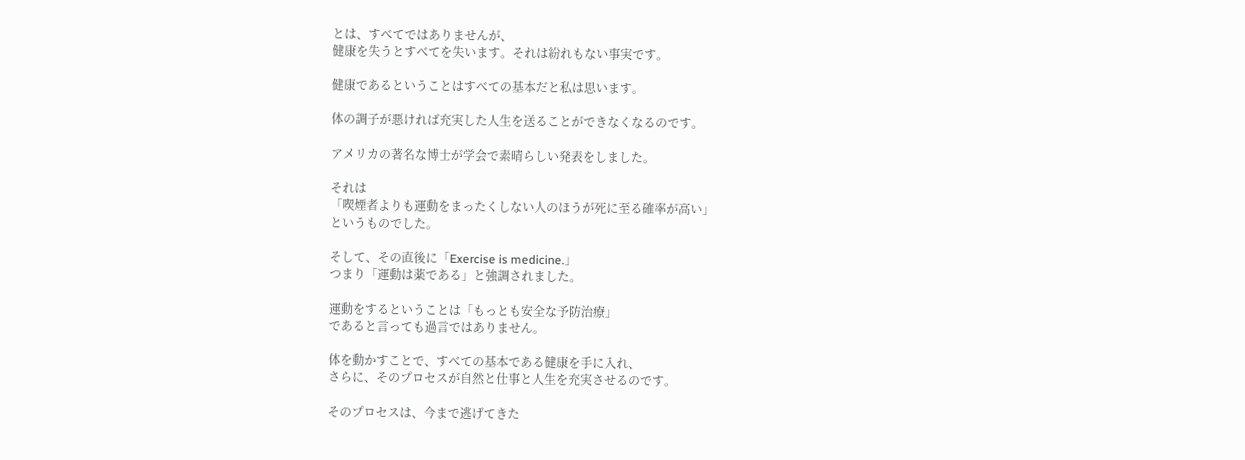とは、すべてではありませんが、
健康を失うとすべてを失います。それは紛れもない事実です。

健康であるということはすべての基本だと私は思います。

体の調子が悪ければ充実した人生を送ることができなくなるのです。

アメリカの著名な博士が学会で素晴らしい発表をしました。

それは
「喫煙者よりも運動をまったくしない人のほうが死に至る確率が高い」
というものでした。

そして、その直後に「Exercise is medicine.」
つまり「運動は薬である」と強調されました。

運動をするということは「もっとも安全な予防治療」
であると言っても過言ではありません。

体を動かすことで、すべての基本である健康を手に入れ、
さらに、そのプロセスが自然と仕事と人生を充実させるのです。

そのプロセスは、今まで逃げてきた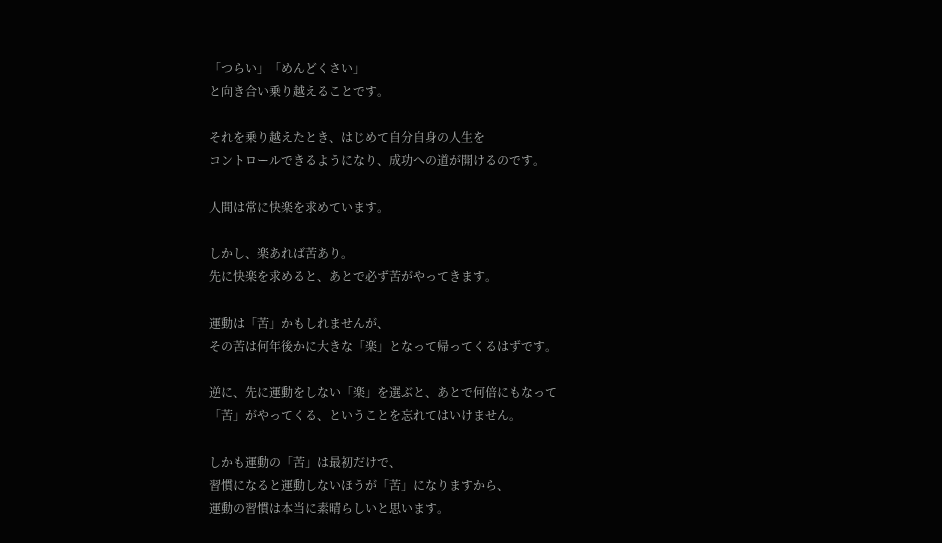「つらい」「めんどくさい」
と向き合い乗り越えることです。

それを乗り越えたとき、はじめて自分自身の人生を
コントロールできるようになり、成功への道が開けるのです。

人間は常に快楽を求めています。

しかし、楽あれば苦あり。
先に快楽を求めると、あとで必ず苦がやってきます。

運動は「苦」かもしれませんが、
その苦は何年後かに大きな「楽」となって帰ってくるはずです。

逆に、先に運動をしない「楽」を選ぶと、あとで何倍にもなって
「苦」がやってくる、ということを忘れてはいけません。

しかも運動の「苦」は最初だけで、
習慣になると運動しないほうが「苦」になりますから、
運動の習慣は本当に素晴らしいと思います。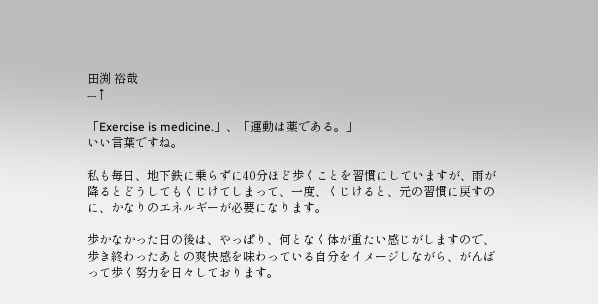田渕 裕哉
---↑

「Exercise is medicine.」、「運動は薬である。」
いい言葉ですね。

私も毎日、地下鉄に乗らずに40分ほど歩くことを習慣にしていますが、雨が降るとどうしてもくじけてしまって、一度、くじけると、元の習慣に戻すのに、かなりのエネルギーが必要になります。

歩かなかった日の後は、やっぱり、何となく体が重たい感じがしますので、歩き終わったあとの爽快感を味わっている自分をイメージしながら、がんばって歩く努力を日々しております。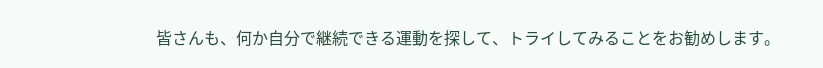皆さんも、何か自分で継続できる運動を探して、トライしてみることをお勧めします。